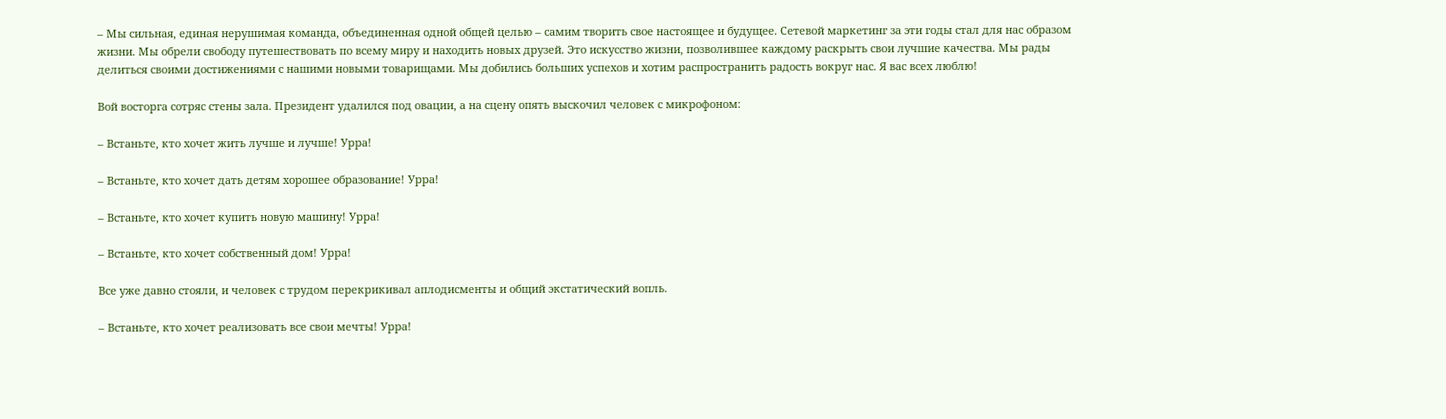– Мы сильная, единая нерушимая команда, объединенная одной общей целью – самим творить свое настоящее и будущее. Сетевой маркетинг за эти годы стал для нас образом жизни. Мы обрели свободу путешествовать по всему миру и находить новых друзей. Это искусство жизни, позволившее каждому раскрыть свои лучшие качества. Мы рады делиться своими достижениями с нашими новыми товарищами. Мы добились больших успехов и хотим распространить радость вокруг нас. Я вас всех люблю!

Вой восторга сотряс стены зала. Президент удалился под овации, а на сцену опять выскочил человек с микрофоном:

– Встаньте, кто хочет жить лучше и лучше! Урра!

– Встаньте, кто хочет дать детям хорошее образование! Урра!

– Встаньте, кто хочет купить новую машину! Урра!

– Встаньте, кто хочет собственный дом! Урра!

Все уже давно стояли, и человек с трудом перекрикивал аплодисменты и общий экстатический вопль.

– Встаньте, кто хочет реализовать все свои мечты! Урра!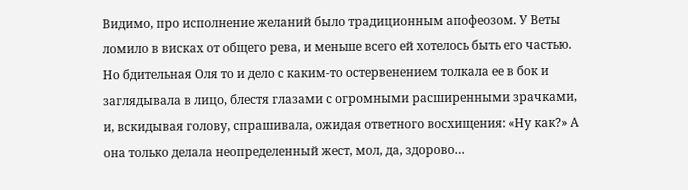Видимо, про исполнение желаний было традиционным апофеозом. У Веты ломило в висках от общего рева, и меньше всего ей хотелось быть его частью. Но бдительная Оля то и дело с каким-то остервенением толкала ее в бок и заглядывала в лицо, блестя глазами с огромными расширенными зрачками, и, вскидывая голову, спрашивала, ожидая ответного восхищения: «Ну как?» А она только делала неопределенный жест, мол, да, здорово…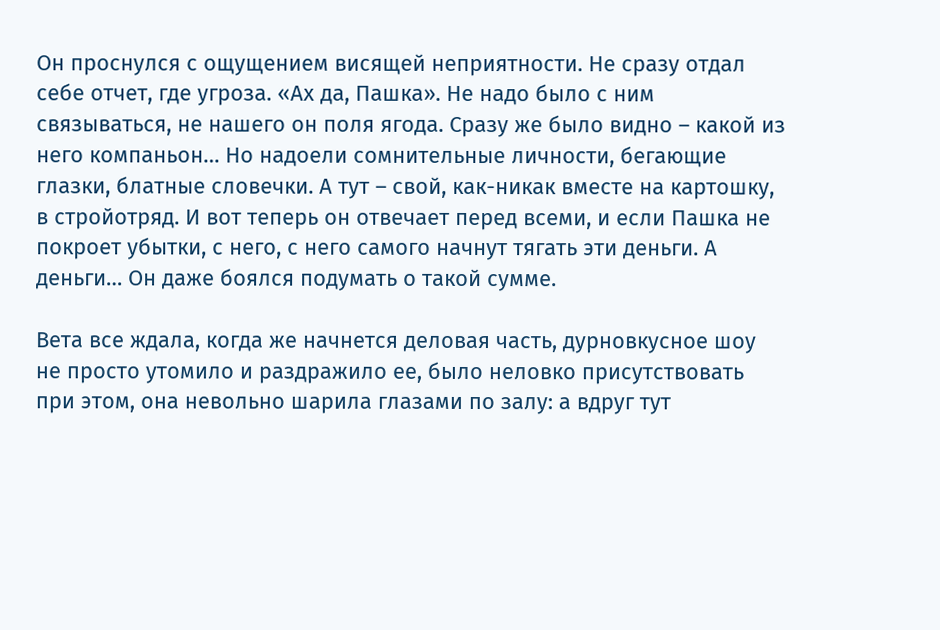Он проснулся с ощущением висящей неприятности. Не сразу отдал себе отчет, где угроза. «Ах да, Пашка». Не надо было с ним связываться, не нашего он поля ягода. Сразу же было видно – какой из него компаньон… Но надоели сомнительные личности, бегающие глазки, блатные словечки. А тут – свой, как-никак вместе на картошку, в стройотряд. И вот теперь он отвечает перед всеми, и если Пашка не покроет убытки, с него, с него самого начнут тягать эти деньги. А деньги… Он даже боялся подумать о такой сумме.

Вета все ждала, когда же начнется деловая часть, дурновкусное шоу не просто утомило и раздражило ее, было неловко присутствовать при этом, она невольно шарила глазами по залу: а вдруг тут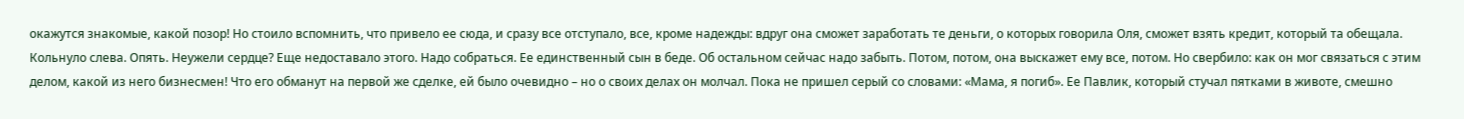окажутся знакомые, какой позор! Но стоило вспомнить, что привело ее сюда, и сразу все отступало, все, кроме надежды: вдруг она сможет заработать те деньги, о которых говорила Оля, сможет взять кредит, который та обещала. Кольнуло слева. Опять. Неужели сердце? Еще недоставало этого. Надо собраться. Ее единственный сын в беде. Об остальном сейчас надо забыть. Потом, потом, она выскажет ему все, потом. Но свербило: как он мог связаться с этим делом, какой из него бизнесмен! Что его обманут на первой же сделке, ей было очевидно – но о своих делах он молчал. Пока не пришел серый со словами: «Мама, я погиб». Ее Павлик, который стучал пятками в животе, смешно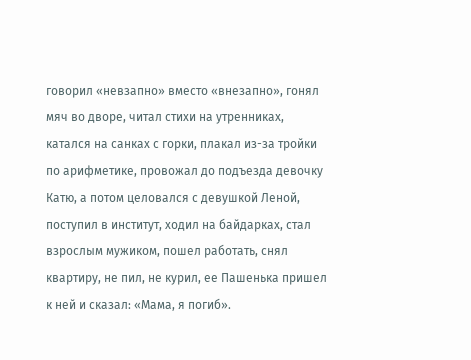говорил «невзапно» вместо «внезапно», гонял мяч во дворе, читал стихи на утренниках, катался на санках с горки, плакал из-за тройки по арифметике, провожал до подъезда девочку Катю, а потом целовался с девушкой Леной, поступил в институт, ходил на байдарках, стал взрослым мужиком, пошел работать, снял квартиру, не пил, не курил, ее Пашенька пришел к ней и сказал: «Мама, я погиб».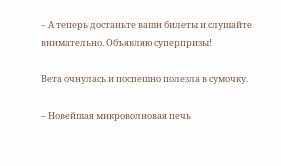– А теперь достаньте ваши билеты и слушайте внимательно. Объявляю суперпризы!

Вета очнулась и поспешно полезла в сумочку.

– Новейшая микроволновая печь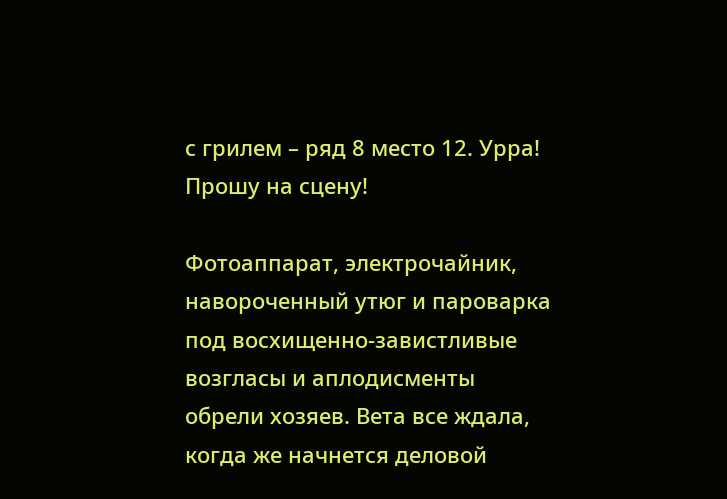с грилем – ряд 8 место 12. Урра! Прошу на сцену!

Фотоаппарат, электрочайник, навороченный утюг и пароварка под восхищенно-завистливые возгласы и аплодисменты обрели хозяев. Вета все ждала, когда же начнется деловой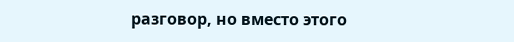разговор, но вместо этого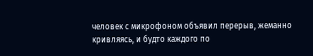человек с микрофоном объявил перерыв, жеманно кривляясь, и будто каждого по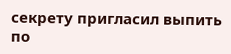секрету пригласил выпить по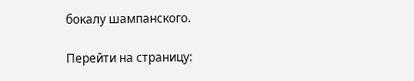бокалу шампанского.

Перейти на страницу: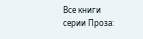Все книги серии Проза: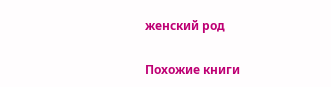женский род

Похожие книги